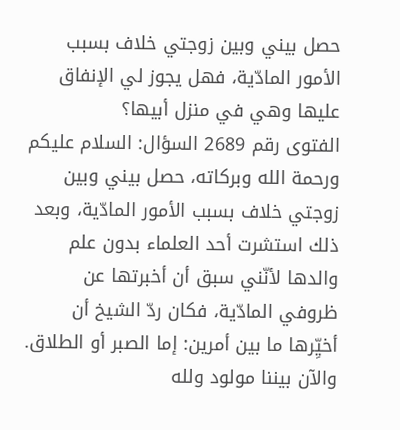حصل بيني وبين زوجتي خلاف بسبب الأمور المادّية، فهل يجوز لي الإنفاق عليها وهي في منزل أبيها؟
الفتوى رقم 2689 السؤال: السلام عليكم ورحمة الله وبركاته، حصل بيني وبين زوجتي خلاف بسبب الأمور المادّية، وبعد ذلك استشرت أحد العلماء بدون علم والدها لأنّني سبق أن أخبرتها عن ظروفي المادّية، فكان ردّ الشيخ أن أخيِّرها ما بين أمرين: إما الصبر أو الطلاق. والآن بيننا مولود ولله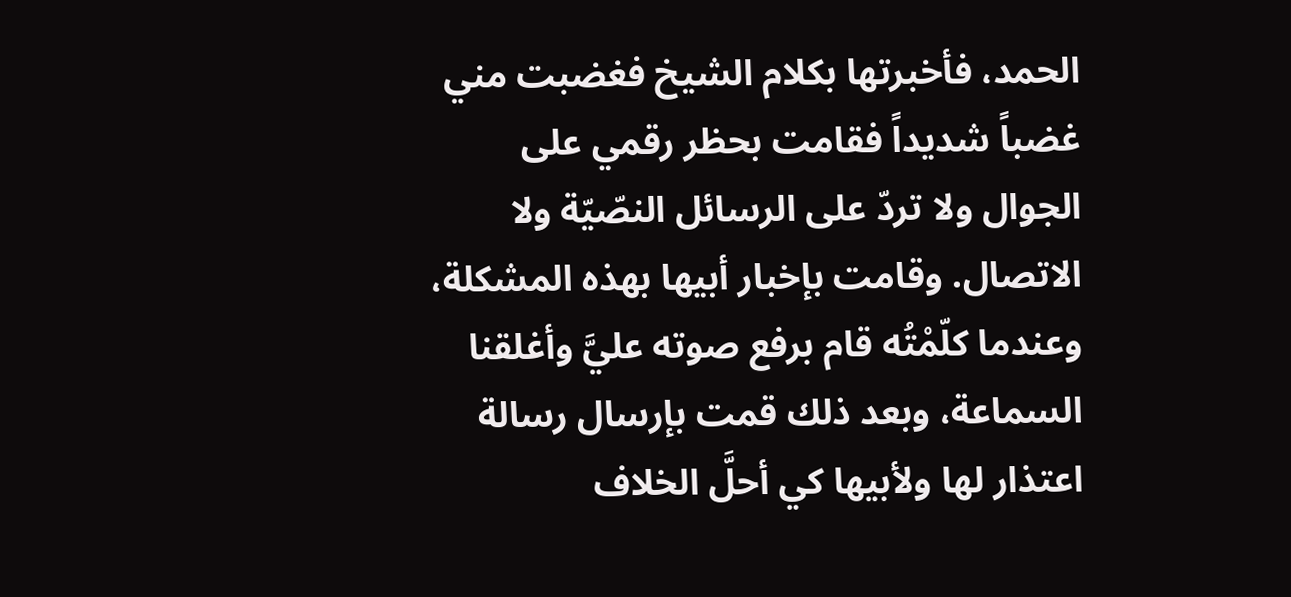الحمد، فأخبرتها بكلام الشيخ فغضبت مني غضباً شديداً فقامت بحظر رقمي على الجوال ولا تردّ على الرسائل النصّيّة ولا الاتصال. وقامت بإخبار أبيها بهذه المشكلة، وعندما كلّمْتُه قام برفع صوته عليَّ وأغلقنا السماعة، وبعد ذلك قمت بإرسال رسالة اعتذار لها ولأبيها كي أحلَّ الخلاف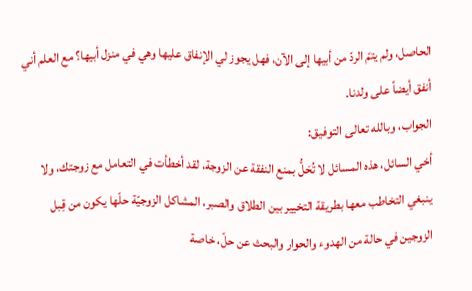الحاصل، ولم يتمّ الردّ من أبيها إلى الآن، فهل يجوز لي الإنفاق عليها وهي في منزل أبيها؟ مع العلم أني أنفق أيضاً على ولدنا.
الجواب، وبالله تعالى التوفيق:
أخي السائل، هذه المسائل لا تُحَلُّ بمنع النفقة عن الزوجة، لقد أخطأت في التعامل مع زوجتك، ولا ينبغي التخاطب معها بطريقة التخيير بين الطلاق والصبر، المشاكل الزوجيّة حلّها يكون من قِبل الزوجين في حالة من الهدوء والحوار والبحث عن حلّ، خاصة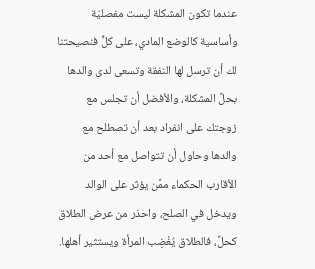عندما تكون المشكلة ليست مفصليّة وأساسية كالوضع المادي، على كلٍّ فنصيحتنا لك أن ترسل لها النفقة وتسعى لدى والدها بحلِّ المشكلة، والأفضل أن تجلس مع زوجتك على انفراد بعد أن تصطلح مع والدها وحاول أن تتواصل مع أحد من الأقارب الحكماء ممَّن يؤثر على الوالد ويدخل في الصلح، واحذر من عرض الطلاق كحلِّ، فالطلاق يُغْضِب المرأة ويستثير أهلها.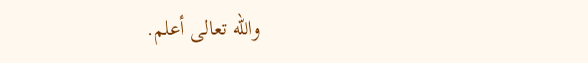والله تعالى أعلم.